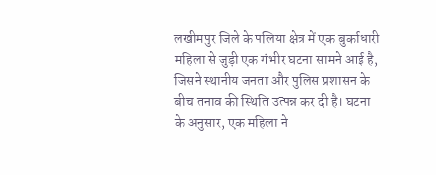लखीमपुर जिले के पलिया क्षेत्र में एक बुर्काधारी महिला से जुड़ी एक गंभीर घटना सामने आई है, जिसने स्थानीय जनता और पुलिस प्रशासन के बीच तनाव की स्थिति उत्पन्न कर दी है। घटना के अनुसार, एक महिला ने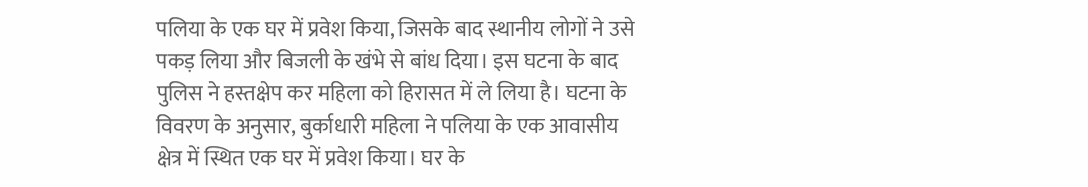पलिया के एक घर में प्रवेश किया, जिसके बाद स्थानीय लोगों ने उसे पकड़ लिया और बिजली के खंभे से बांध दिया। इस घटना के बाद पुलिस ने हस्तक्षेप कर महिला को हिरासत में ले लिया है। घटना के विवरण के अनुसार, बुर्काधारी महिला ने पलिया के एक आवासीय क्षेत्र में स्थित एक घर में प्रवेश किया। घर के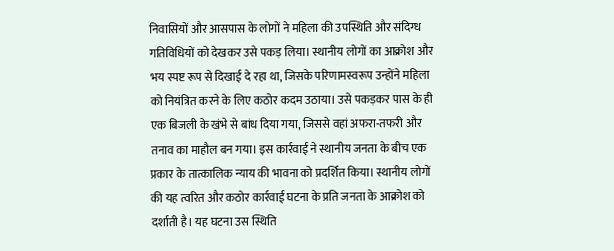निवासियों और आसपास के लोगों ने महिला की उपस्थिति और संदिग्ध गतिविधियों को देखकर उसे पकड़ लिया। स्थानीय लोगों का आक्रोश और भय स्पष्ट रूप से दिखाई दे रहा था, जिसके परिणामस्वरूप उन्होंने महिला को नियंत्रित करने के लिए कठोर कदम उठाया। उसे पकड़कर पास के ही एक बिजली के खंभे से बांध दिया गया, जिससे वहां अफरा-तफरी और तनाव का माहौल बन गया। इस कार्रवाई ने स्थानीय जनता के बीच एक प्रकार के तात्कालिक न्याय की भावना को प्रदर्शित किया। स्थानीय लोगों की यह त्वरित और कठोर कार्रवाई घटना के प्रति जनता के आक्रोश को दर्शाती है। यह घटना उस स्थिति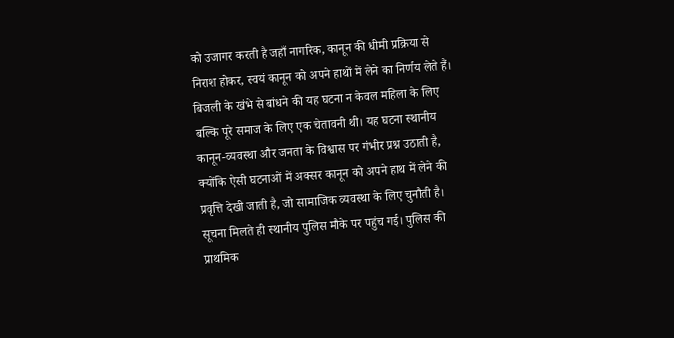को उजागर करती है जहाँ नागरिक, कानून की धीमी प्रक्रिया से निराश होकर, स्वयं कानून को अपने हाथों में लेने का निर्णय लेते हैं। बिजली के खंभे से बांधने की यह घटना न केवल महिला के लिए बल्कि पूरे समाज के लिए एक चेतावनी थी। यह घटना स्थानीय कानून-व्यवस्था और जनता के विश्वास पर गंभीर प्रश्न उठाती है, क्योंकि ऐसी घटनाओं में अक्सर कानून को अपने हाथ में लेने की प्रवृत्ति देखी जाती है, जो सामाजिक व्यवस्था के लिए चुनौती है। सूचना मिलते ही स्थानीय पुलिस मौके पर पहुंच गई। पुलिस की प्राथमिक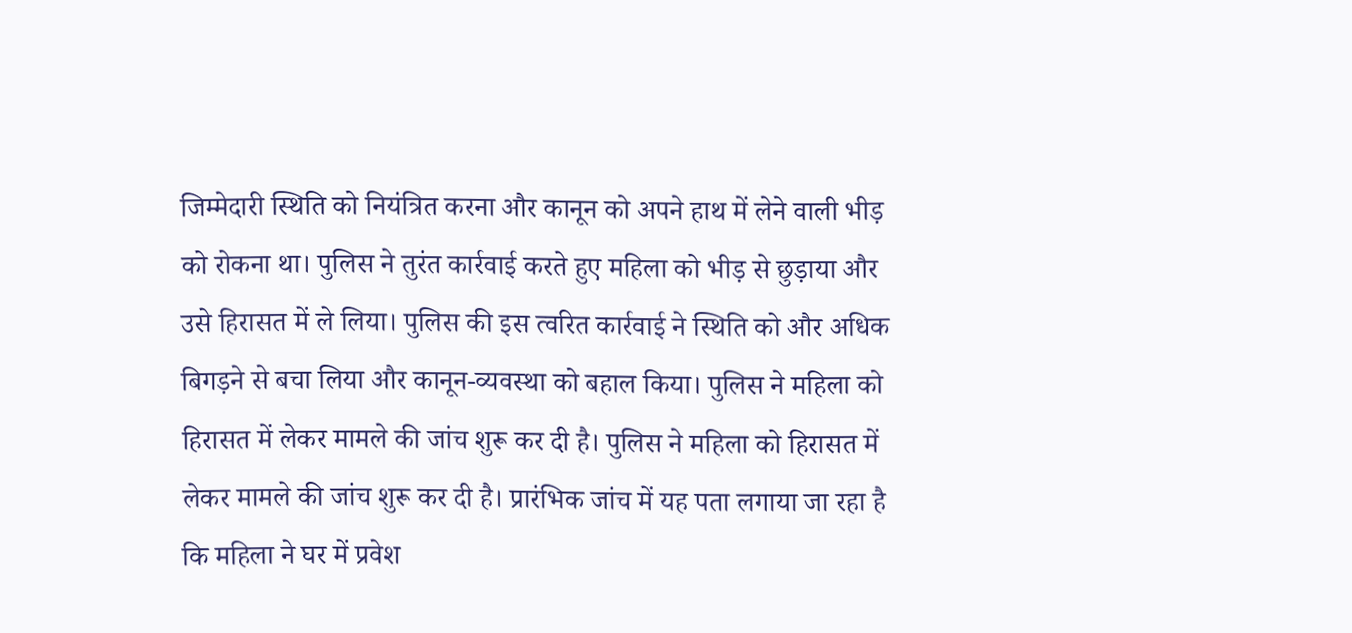जिम्मेदारी स्थिति को नियंत्रित करना और कानून को अपने हाथ में लेने वाली भीड़ को रोकना था। पुलिस ने तुरंत कार्रवाई करते हुए महिला को भीड़ से छुड़ाया और उसे हिरासत में ले लिया। पुलिस की इस त्वरित कार्रवाई ने स्थिति को और अधिक बिगड़ने से बचा लिया और कानून-व्यवस्था को बहाल किया। पुलिस ने महिला को हिरासत में लेकर मामले की जांच शुरू कर दी है। पुलिस ने महिला को हिरासत में लेकर मामले की जांच शुरू कर दी है। प्रारंभिक जांच में यह पता लगाया जा रहा है कि महिला ने घर में प्रवेश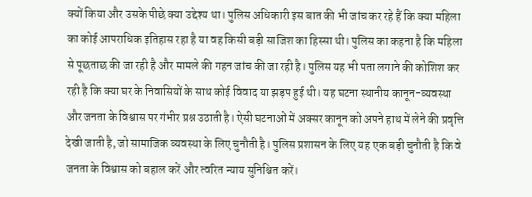क्यों किया और उसके पीछे क्या उद्देश्य था। पुलिस अधिकारी इस बात की भी जांच कर रहे हैं कि क्या महिला का कोई आपराधिक इतिहास रहा है या वह किसी बड़ी साजिश का हिस्सा थी। पुलिस का कहना है कि महिला से पूछताछ की जा रही है और मामले की गहन जांच की जा रही है। पुलिस यह भी पता लगाने की कोशिश कर रही है कि क्या घर के निवासियों के साथ कोई विवाद या झड़प हुई थी। यह घटना स्थानीय कानून-व्यवस्था और जनता के विश्वास पर गंभीर प्रश्न उठाती है। ऐसी घटनाओं में अक्सर कानून को अपने हाथ में लेने की प्रवृत्ति देखी जाती है, जो सामाजिक व्यवस्था के लिए चुनौती है। पुलिस प्रशासन के लिए यह एक बड़ी चुनौती है कि वे जनता के विश्वास को बहाल करें और त्वरित न्याय सुनिश्चित करें।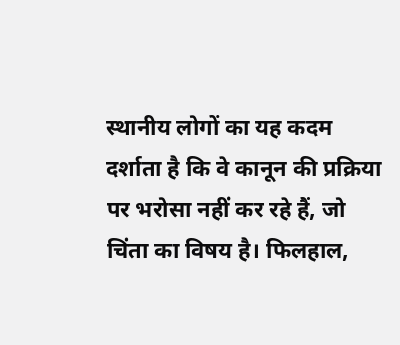स्थानीय लोगों का यह कदम दर्शाता है कि वे कानून की प्रक्रिया पर भरोसा नहीं कर रहे हैं, जो चिंता का विषय है। फिलहाल,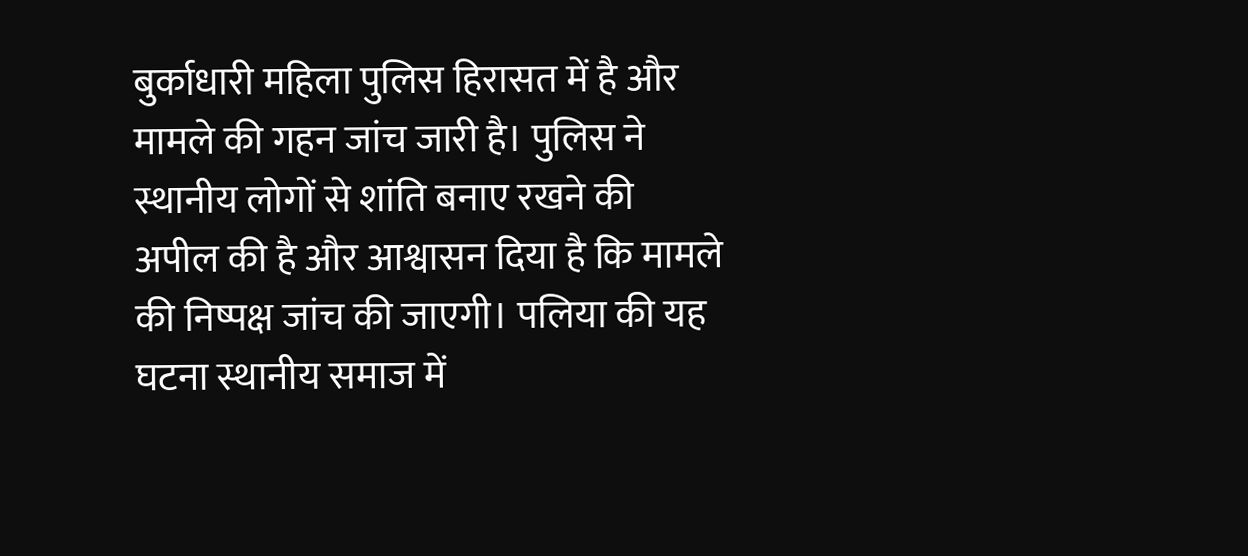बुर्काधारी महिला पुलिस हिरासत में है और मामले की गहन जांच जारी है। पुलिस ने स्थानीय लोगों से शांति बनाए रखने की अपील की है और आश्वासन दिया है कि मामले की निष्पक्ष जांच की जाएगी। पलिया की यह घटना स्थानीय समाज में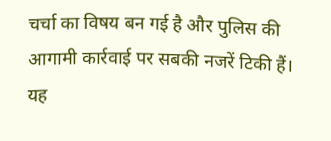चर्चा का विषय बन गई है और पुलिस की आगामी कार्रवाई पर सबकी नजरें टिकी हैं। यह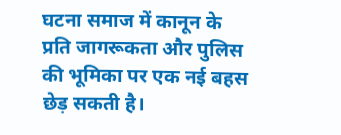घटना समाज में कानून के प्रति जागरूकता और पुलिस की भूमिका पर एक नई बहस छेड़ सकती है।